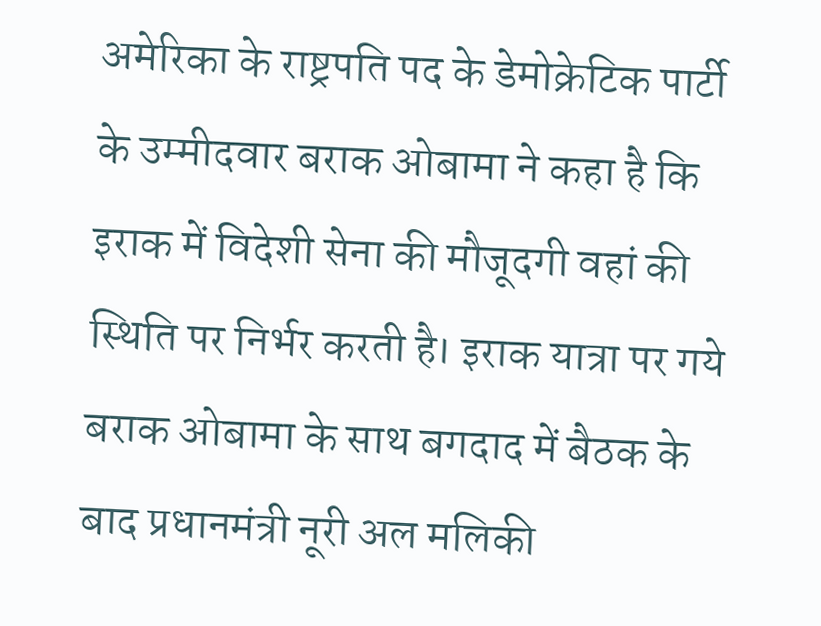अमेरिका के राष्ट्रपति पद के डेमोक्रेटिक पार्टी के उम्मीदवार बराक ओबामा ने कहा है कि इराक में विदेशी सेना की मौजूदगी वहां की स्थिति पर निर्भर करती है। इराक यात्रा पर गये बराक ओबामा के साथ बगदाद में बैठक के बाद प्रधानमंत्री नूरी अल मलिकी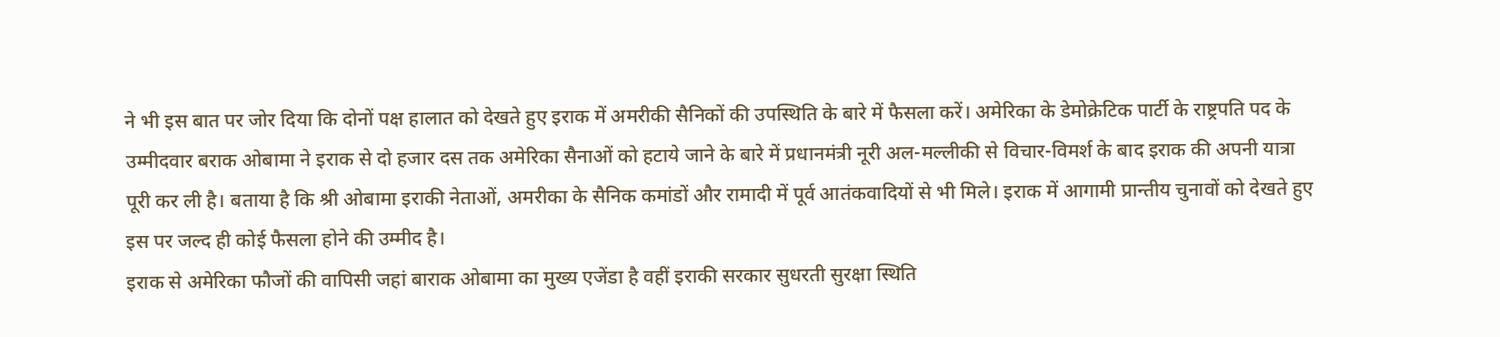ने भी इस बात पर जोर दिया कि दोनों पक्ष हालात को देखते हुए इराक में अमरीकी सैनिकों की उपस्थिति के बारे में फैसला करें। अमेरिका के डेमोक्रेटिक पार्टी के राष्ट्रपति पद के उम्मीदवार बराक ओबामा ने इराक से दो हजार दस तक अमेरिका सैनाओं को हटाये जाने के बारे में प्रधानमंत्री नूरी अल-मल्लीकी से विचार-विमर्श के बाद इराक की अपनी यात्रा पूरी कर ली है। बताया है कि श्री ओबामा इराकी नेताओं, अमरीका के सैनिक कमांडों और रामादी में पूर्व आतंकवादियों से भी मिले। इराक में आगामी प्रान्तीय चुनावों को देखते हुए इस पर जल्द ही कोई फैसला होने की उम्मीद है।
इराक से अमेरिका फौजों की वापिसी जहां बाराक ओबामा का मुख्य एजेंडा है वहीं इराकी सरकार सुधरती सुरक्षा स्थिति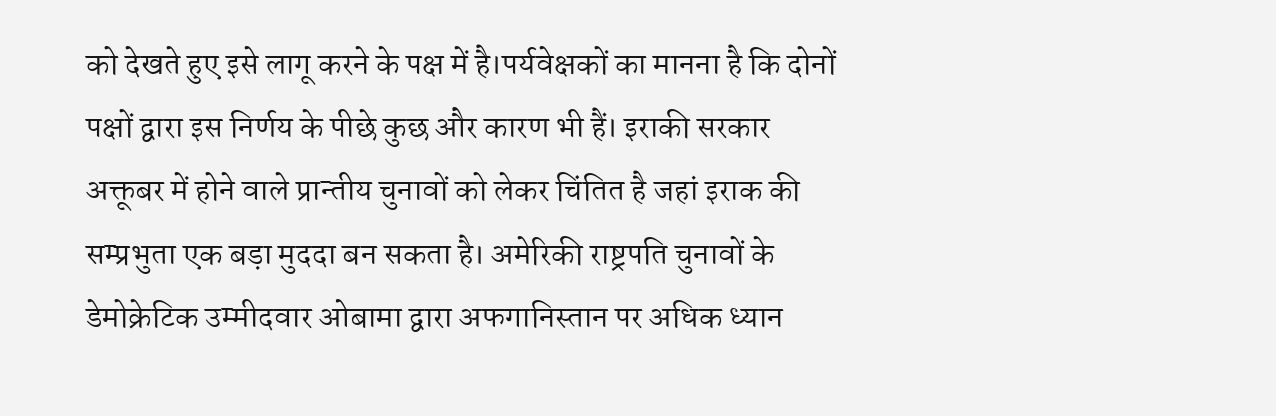को देखते हुए इसे लागू करने के पक्ष में है।पर्यवेक्षकों का मानना है कि दोनों पक्षों द्वारा इस निर्णय के पीछे कुछ और कारण भी हैं। इराकी सरकार अक्तूबर में होने वाले प्रान्तीय चुनावों को लेकर चिंतित है जहां इराक की सम्प्रभुता एक बड़ा मुददा बन सकता है। अमेरिकी राष्ट्रपति चुनावों के डेमोक्रेटिक उम्मीदवार ओबामा द्वारा अफगानिस्तान पर अधिक ध्यान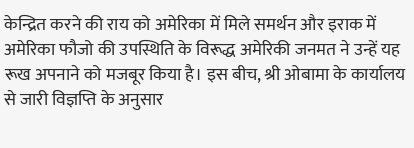केन्द्रित करने की राय को अमेरिका में मिले समर्थन और इराक में अमेरिका फौजो की उपस्थिति के विरूद्ध अमेरिकी जनमत ने उन्हें यह रूख अपनाने को मजबूर किया है। इस बीच, श्री ओबामा के कार्यालय से जारी विज्ञप्ति के अनुसार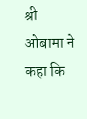श्री ओबामा ने कहा कि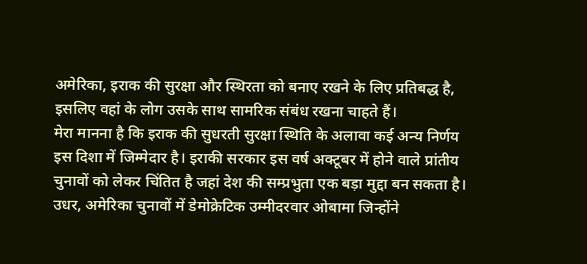अमेरिका, इराक की सुरक्षा और स्थिरता को बनाए रखने के लिए प्रतिबद्ध है, इसलिए वहां के लोग उसके साथ सामरिक संबंध रखना चाहते हैं।
मेरा मानना है कि इराक की सुधरती सुरक्षा स्थिति के अलावा कई अन्य निर्णय इस दिशा में जिम्मेदार है। इराकी सरकार इस वर्ष अक्टूबर में होने वाले प्रांतीय चुनावों को लेकर चिंतित है जहां देश की सम्प्रभुता एक बड़ा मुद्दा बन सकता है। उधर, अमेरिका चुनावों में डेमोक्रेटिक उम्मीदरवार ओबामा जिन्होंने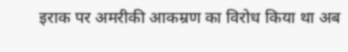इराक पर अमरीकी आकम्रण का विरोध किया था अब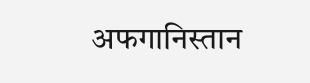अफगानिस्तान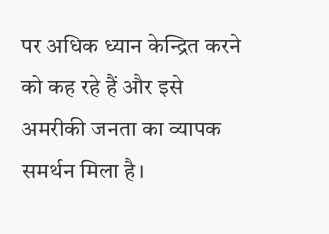पर अधिक ध्यान केन्द्रित करने को कह रहे हैं और इसे अमरीकी जनता का व्यापक समर्थन मिला है।